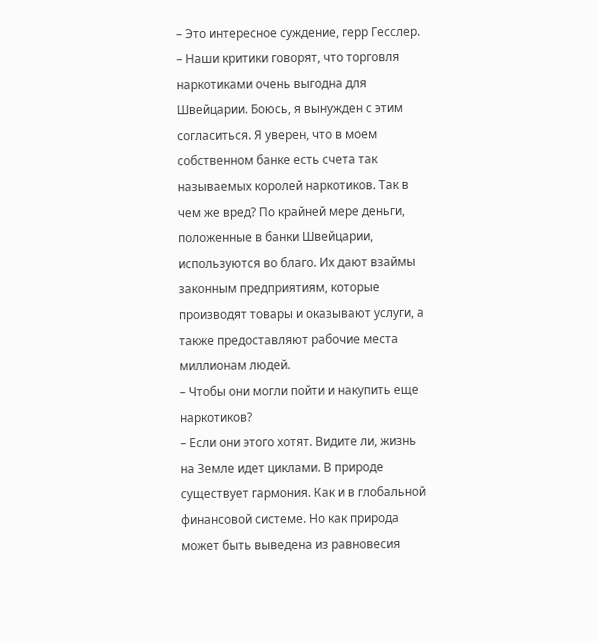– Это интересное суждение, герр Гесслер.
– Наши критики говорят, что торговля наркотиками очень выгодна для Швейцарии. Боюсь, я вынужден с этим согласиться. Я уверен, что в моем собственном банке есть счета так называемых королей наркотиков. Так в чем же вред? По крайней мере деньги, положенные в банки Швейцарии, используются во благо. Их дают взаймы законным предприятиям, которые производят товары и оказывают услуги, а также предоставляют рабочие места миллионам людей.
– Чтобы они могли пойти и накупить еще наркотиков?
– Если они этого хотят. Видите ли, жизнь на Земле идет циклами. В природе существует гармония. Как и в глобальной финансовой системе. Но как природа может быть выведена из равновесия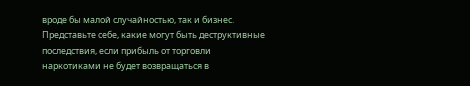вроде бы малой случайностью, так и бизнес. Представьте себе, какие могут быть деструктивные последствия, если прибыль от торговли наркотиками не будет возвращаться в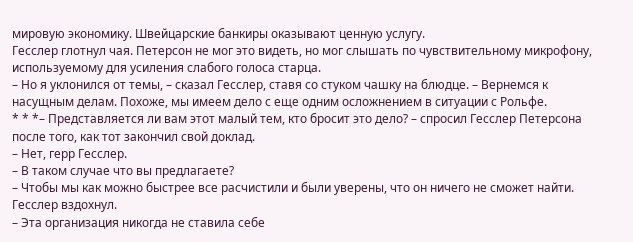мировую экономику. Швейцарские банкиры оказывают ценную услугу.
Гесслер глотнул чая. Петерсон не мог это видеть, но мог слышать по чувствительному микрофону, используемому для усиления слабого голоса старца.
– Но я уклонился от темы, – сказал Гесслер, ставя со стуком чашку на блюдце. – Вернемся к насущным делам. Похоже, мы имеем дело с еще одним осложнением в ситуации с Рольфе.
* * *– Представляется ли вам этот малый тем, кто бросит это дело? – спросил Гесслер Петерсона после того, как тот закончил свой доклад.
– Нет, герр Гесслер.
– В таком случае что вы предлагаете?
– Чтобы мы как можно быстрее все расчистили и были уверены, что он ничего не сможет найти.
Гесслер вздохнул.
– Эта организация никогда не ставила себе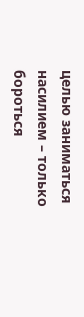целью заниматься насилием – только бороться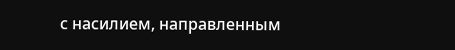с насилием, направленным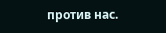против нас.